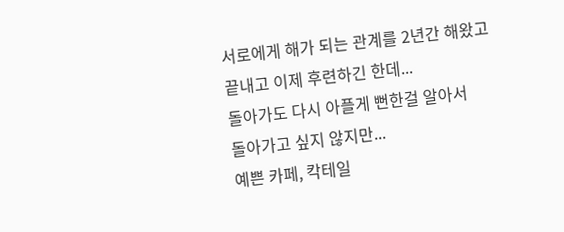서로에게 해가 되는 관계를 2년간 해왔고
끝내고 이제 후련하긴 한데...
돌아가도 다시 아플게 뻔한걸 알아서
돌아가고 싶지 않지만...
예쁜 카페, 칵테일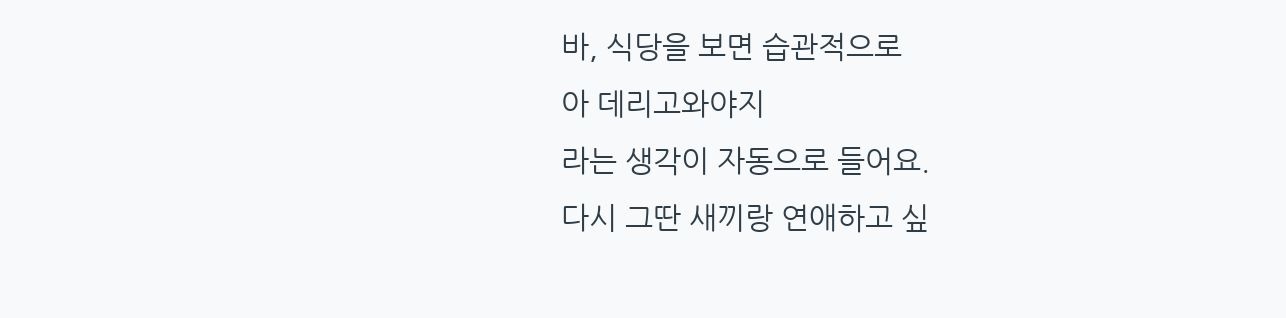바, 식당을 보면 습관적으로
아 데리고와야지
라는 생각이 자동으로 들어요.
다시 그딴 새끼랑 연애하고 싶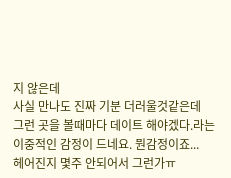지 않은데
사실 만나도 진짜 기분 더러울것같은데
그런 곳을 볼때마다 데이트 해야겠다.라는
이중적인 감정이 드네요. 뭔감정이죠...
헤어진지 몇주 안되어서 그런가ㅠ